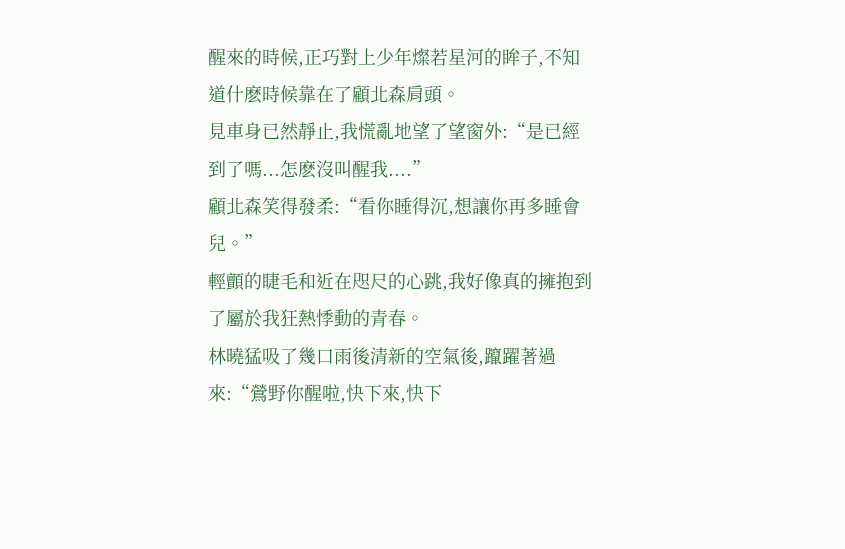醒來的時候,正巧對上少年燦若星河的眸子,不知道什麽時候靠在了顧北森肩頭。
見車身已然靜止,我慌亂地望了望窗外:“是已經到了嗎...怎麽沒叫醒我....”
顧北森笑得發柔:“看你睡得沉,想讓你再多睡會兒。”
輕顫的睫毛和近在咫尺的心跳,我好像真的擁抱到了屬於我狂熱悸動的青春。
林曉猛吸了幾口雨後清新的空氣後,躥躍著過來:“鶯野你醒啦,快下來,快下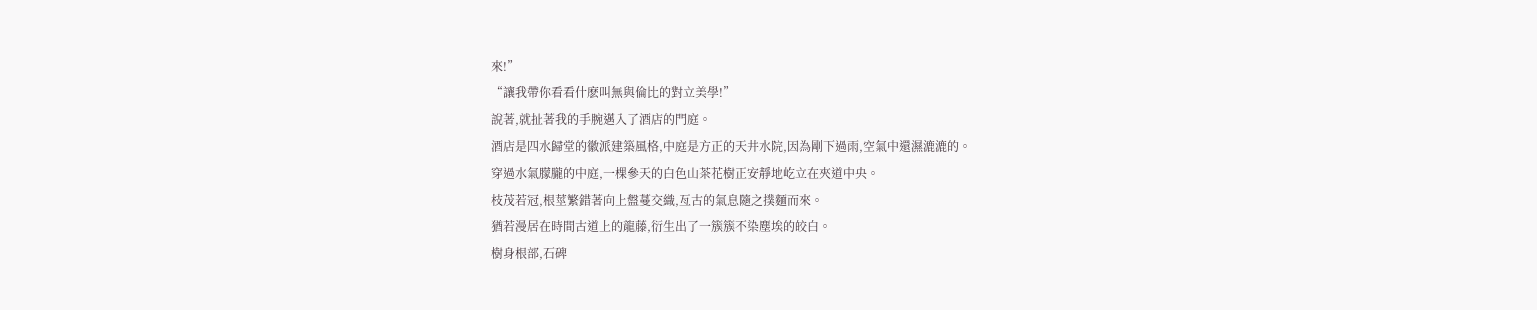來!”
“讓我帶你看看什麽叫無與倫比的對立美學!”
說著,就扯著我的手腕邁入了酒店的門庭。
酒店是四水歸堂的徽派建築風格,中庭是方正的天井水院,因為剛下過雨,空氣中還濕漉漉的。
穿過水氣朦朧的中庭,一棵參天的白色山茶花樹正安靜地屹立在夾道中央。
枝茂若冠,根莖繁錯著向上盤蔓交織,亙古的氣息隨之撲麵而來。
猶若漫居在時間古道上的龍藤,衍生出了一簇簇不染塵埃的皎白。
樹身根部,石碑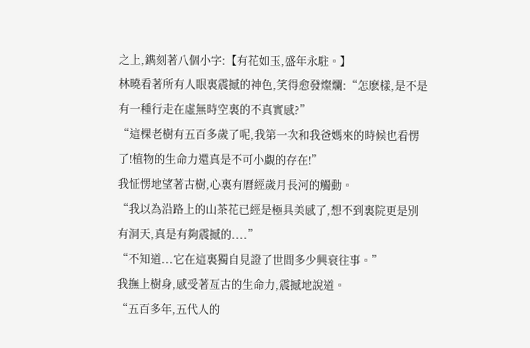之上,鐫刻著八個小字:【有花如玉,盛年永駐。】
林曉看著所有人眼裏震撼的神色,笑得愈發燦爛:“怎麽樣,是不是有一種行走在虛無時空裏的不真實感?”
“這棵老樹有五百多歲了呢,我第一次和我爸媽來的時候也看愣了!植物的生命力還真是不可小覷的存在!”
我怔愣地望著古樹,心裏有曆經歲月長河的觸動。
“我以為沿路上的山茶花已經是極具美感了,想不到裏院更是別有洞天,真是有夠震撼的....”
“不知道...它在這裏獨自見證了世間多少興衰往事。”
我撫上樹身,感受著亙古的生命力,震撼地說道。
“五百多年,五代人的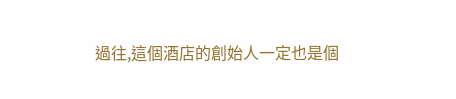過往,這個酒店的創始人一定也是個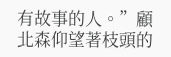有故事的人。”顧北森仰望著枝頭的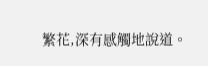繁花,深有感觸地說道。